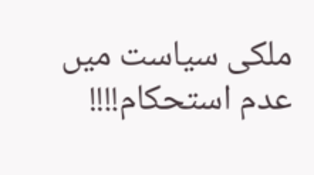ملکی سیاست میں عدم استحکام!!!!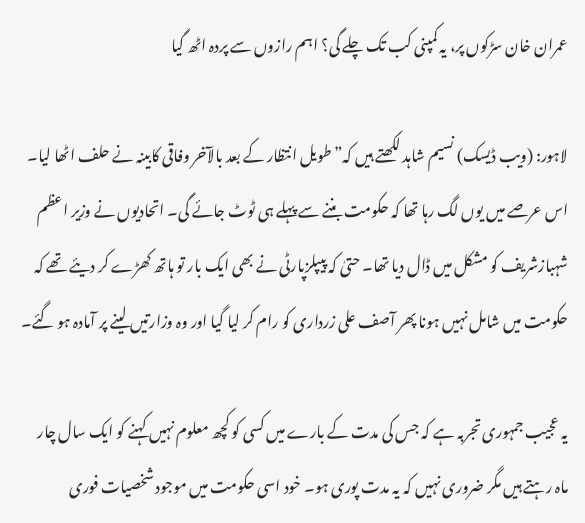عمران خان سڑکوں پر، یہ کمپنی کب تک چلے گی؟ اہم رازوں سے پردہ اٹھ گیا

لاہور: (ویب ڈیسک) نسیم شاہد لکھتے ہیں کہ” طویل انتظار کے بعد بالآخر وفاقی کابینہ نے حلف اٹھا لیا۔ اس عرصے میں یوں لگ رہا تھا کہ حکومت بننے سے پہلے ہی ٹوٹ جائے گی۔ اتحادیوں نے وزیر اعظم شہبازشریف کو مشکل میں ڈال دیا تھا۔ حتیٰ کہ پیپلزپارٹی نے بھی ایک بار تو ہاتھ کھڑے کر دیئے تھے کہ حکومت میں شامل نہیں ہونا پھر آصف علی زرداری کو رام کر لیا گیا اور وہ وزارتیں لینے پر آمادہ ہو گئے۔

یہ عجیب جمہوری تجربہ ہے کہ جس کی مدت کے بارے میں کسی کو کچھ معلوم نہیں کہنے کو ایک سال چار ماہ رہتے ہیں مگر ضروری نہیں کہ یہ مدت پوری ہو۔ خود اسی حکومت میں موجود شخصیات فوری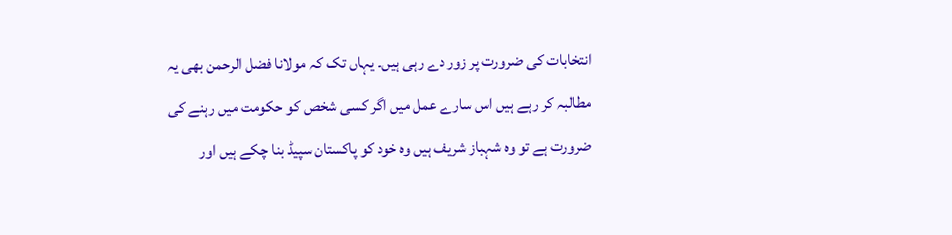انتخابات کی ضرورت پر زور دے رہی ہیں۔ یہاں تک کہ مولانا فضل الرحمن بھی یہ مطالبہ کر رہے ہیں اس سارے عمل میں اگر کسی شخص کو حکومت میں رہنے کی ضرورت ہے تو وہ شہباز شریف ہیں وہ خود کو پاکستان سپیڈ بنا چکے ہیں اور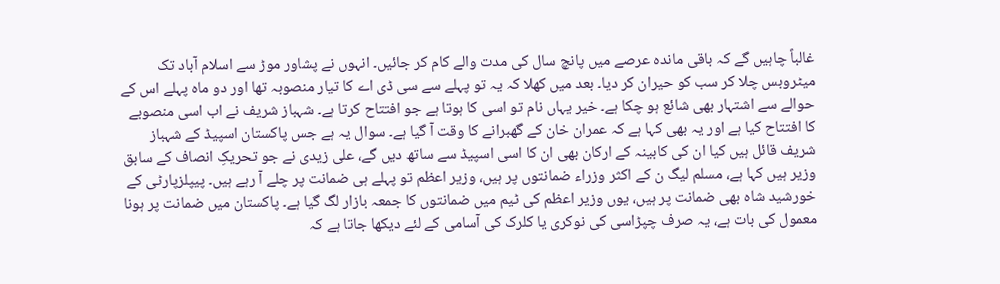غالباً چاہیں گے کہ باقی ماندہ عرصے میں پانچ سال کی مدت والے کام کر جائیں۔ انہوں نے پشاور موڑ سے اسلام آباد تک میٹروبس چلا کر سب کو حیران کر دیا۔ بعد میں کھلا کہ یہ تو پہلے سے سی ڈی اے کا تیار منصوبہ تھا اور دو ماہ پہلے اس کے حوالے سے اشتہار بھی شائع ہو چکا ہے۔ خیر یہاں نام تو اسی کا ہوتا ہے جو افتتاح کرتا ہے۔ شہباز شریف نے اب اسی منصوبے کا افتتاح کیا ہے اور یہ بھی کہا ہے کہ عمران خان کے گھبرانے کا وقت آ گیا ہے۔ سوال یہ ہے جس پاکستان اسپیڈ کے شہباز شریف قائل ہیں کیا ان کی کابینہ کے ارکان بھی ان کا اسی اسپیڈ سے ساتھ دیں گے، علی زیدی نے جو تحریکِ انصاف کے سابق وزیر ہیں کہا ہے، مسلم لیگ ن کے اکثر وزراء ضمانتوں پر ہیں، وزیر اعظم تو پہلے ہی ضمانت پر چلے آ رہے ہیں۔ پیپلزپارٹی کے خورشید شاہ بھی ضمانت پر ہیں، یوں وزیر اعظم کی ٹیم میں ضمانتوں کا جمعہ بازار لگ گیا ہے۔ پاکستان میں ضمانت پر ہونا معمول کی بات ہے، یہ صرف چپڑاسی کی نوکری یا کلرک کی آسامی کے لئے دیکھا جاتا ہے کہ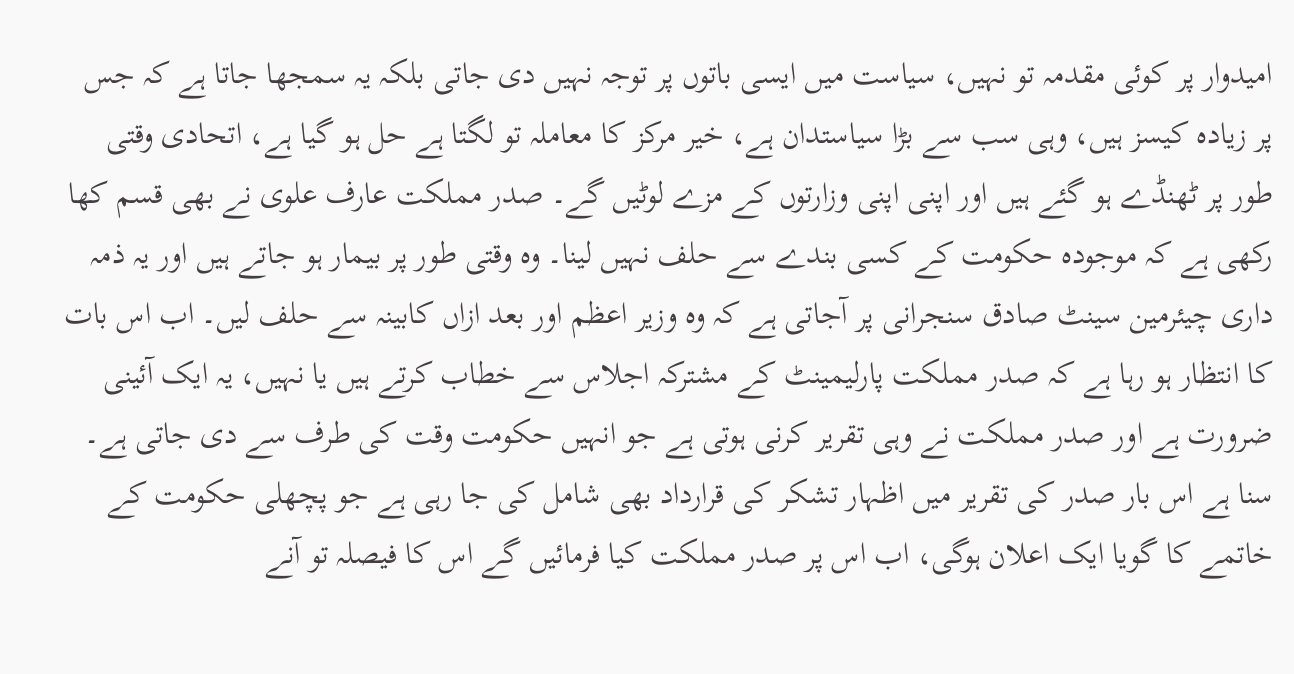امیدوار پر کوئی مقدمہ تو نہیں، سیاست میں ایسی باتوں پر توجہ نہیں دی جاتی بلکہ یہ سمجھا جاتا ہے کہ جس پر زیادہ کیسز ہیں، وہی سب سے بڑا سیاستدان ہے، خیر مرکز کا معاملہ تو لگتا ہے حل ہو گیا ہے، اتحادی وقتی طور پر ٹھنڈے ہو گئے ہیں اور اپنی اپنی وزارتوں کے مزے لوٹیں گے۔ صدر مملکت عارف علوی نے بھی قسم کھا رکھی ہے کہ موجودہ حکومت کے کسی بندے سے حلف نہیں لینا۔ وہ وقتی طور پر بیمار ہو جاتے ہیں اور یہ ذمہ داری چیئرمین سینٹ صادق سنجرانی پر آجاتی ہے کہ وہ وزیر اعظم اور بعد ازاں کابینہ سے حلف لیں۔ اب اس بات کا انتظار ہو رہا ہے کہ صدر مملکت پارلیمینٹ کے مشترکہ اجلاس سے خطاب کرتے ہیں یا نہیں، یہ ایک آئینی ضرورت ہے اور صدر مملکت نے وہی تقریر کرنی ہوتی ہے جو انہیں حکومت وقت کی طرف سے دی جاتی ہے۔ سنا ہے اس بار صدر کی تقریر میں اظہار تشکر کی قرارداد بھی شامل کی جا رہی ہے جو پچھلی حکومت کے خاتمے کا گویا ایک اعلان ہوگی، اب اس پر صدر مملکت کیا فرمائیں گے اس کا فیصلہ تو آنے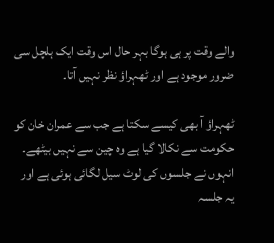والے وقت پر ہی ہوگا بہر حال اس وقت ایک ہلچل سی ضرور موجود ہے اور ٹھہراؤ نظر نہیں آتا۔

ٹھہراؤ آ بھی کیسے سکتا ہے جب سے عمران خان کو حکومت سے نکالا گیا ہے وہ چین سے نہیں بیٹھے۔ انہوں نے جلسوں کی لوٹ سیل لگائی ہوئی ہے اور یہ جلسہ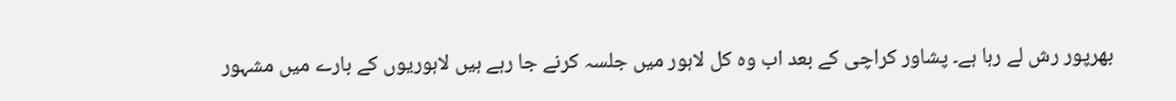بھرپور رش لے رہا ہے۔ پشاور کراچی کے بعد اب وہ کل لاہور میں جلسہ کرنے جا رہے ہیں لاہوریوں کے بارے میں مشہور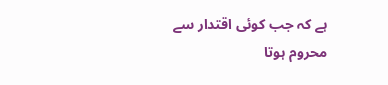ہے کہ جب کوئی اقتدار سے محروم ہوتا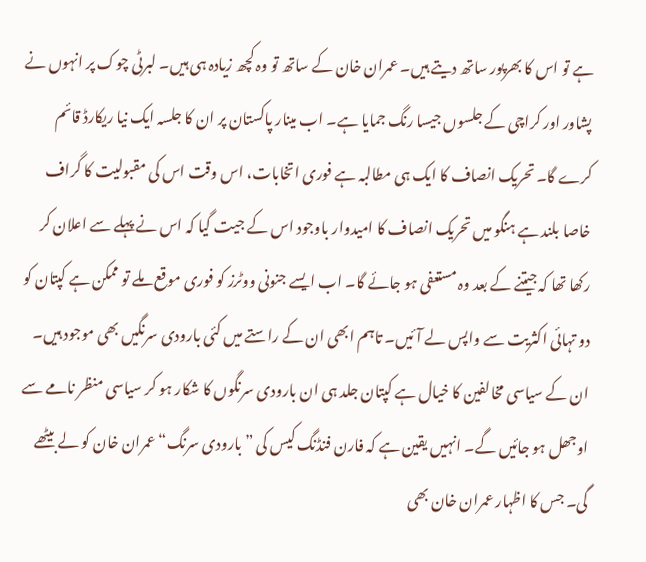ہے تو اس کا بھرپور ساتھ دیتے ہیں۔ عمران خان کے ساتھ تو وہ کچھ زیادہ ہی ہیں۔ لبرٹی چوک پر انہوں نے پشاور اور کراچی کے جلسوں جیسا رنگ جمایا ہے۔ اب مینار پاکستان پر ان کا جلسہ ایک نیا ریکارڈ قائم کرے گا۔ تحریک انصاف کا ایک ہی مطالبہ ہے فوری اتخابات، اس وقت اس کی مقبولیت کا گراف خاصا بلند ہے ہنگو میں تحریک انصاف کا امیدوار باوجود اس کے جیت گیا کہ اس نے پہلے سے اعلان کر رکھا تھا کہ جیتنے کے بعد وہ مستعفی ہو جائے گا۔ اب ایسے جنونی ووٹرز کو فوری موقع ملے تو ممکن ہے کپتان کو دو تہائی اکثریت سے واپس لے آئیں۔ تاہم ابھی ان کے راستے میں کئی بارودی سرنگیں بھی موجود ہیں۔ ان کے سیاسی مخالفین کا خیال ہے کپتان جلد ہی ان بارودی سرنگوں کا شکار ہو کر سیاسی منظر نامے سے اوجھل ہو جائیں گے۔ انہیں یقین ہے کہ فارن فنڈنگ کیس کی ”بارودی سرنگ“ عمران خان کو لے بیٹھے گی۔ جس کا اظہار عمران خان بھی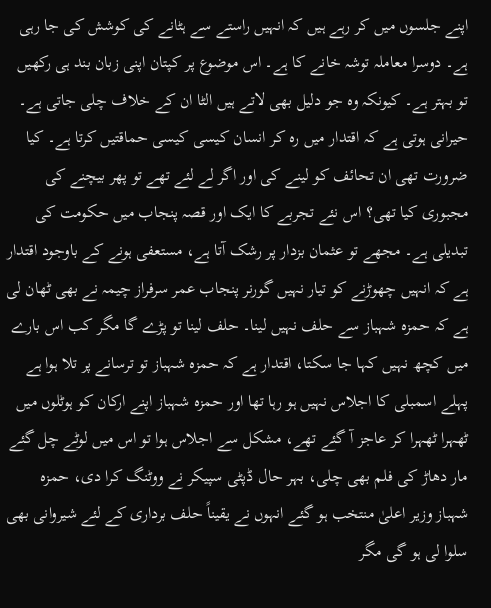اپنے جلسوں میں کر رہے ہیں کہ انہیں راستے سے ہٹانے کی کوشش کی جا رہی ہے۔ دوسرا معاملہ توشہ خانے کا ہے۔ اس موضوع پر کپتان اپنی زبان بند ہی رکھیں تو بہتر ہے۔ کیونکہ وہ جو دلیل بھی لاتے ہیں الٹا ان کے خلاف چلی جاتی ہے۔ حیرانی ہوتی ہے کہ اقتدار میں رہ کر انسان کیسی کیسی حماقتیں کرتا ہے۔ کیا ضرورت تھی ان تحائف کو لینے کی اور اگر لے لئے تھے تو پھر بیچنے کی مجبوری کیا تھی؟ اس نئے تجربے کا ایک اور قصہ پنجاب میں حکومت کی تبدیلی ہے۔ مجھے تو عثمان بزدار پر رشک آتا ہے، مستعفی ہونے کے باوجود اقتدار ہے کہ انہیں چھوڑنے کو تیار نہیں گورنر پنجاب عمر سرفراز چیمہ نے بھی ٹھان لی ہے کہ حمزہ شہباز سے حلف نہیں لینا۔ حلف لینا تو پڑے گا مگر کب اس بارے میں کچھ نہیں کہا جا سکتا، اقتدار ہے کہ حمزہ شہباز تو ترسانے پر تلا ہوا ہے پہلے اسمبلی کا اجلاس نہیں ہو رہا تھا اور حمزہ شہباز اپنے ارکان کو ہوٹلوں میں ٹھہرا ٹھہرا کر عاجز آ گئے تھے، مشکل سے اجلاس ہوا تو اس میں لوٹے چل گئے مار دھاڑ کی فلم بھی چلی، بہر حال ڈپٹی سپیکر نے ووٹنگ کرا دی، حمزہ شہباز وزیر اعلیٰ منتخب ہو گئے انہوں نے یقیناً حلف برداری کے لئے شیروانی بھی سلوا لی ہو گی مگر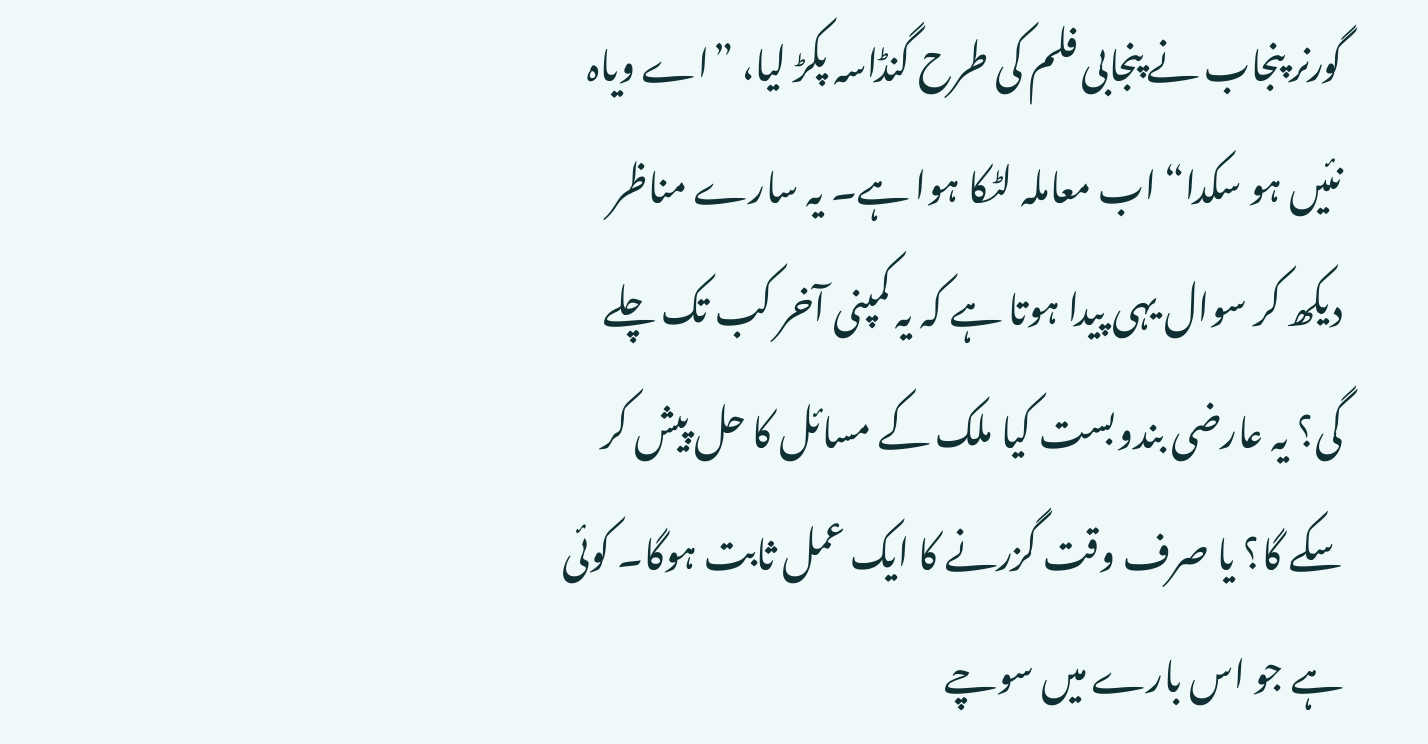گورنر پنجاب نے پنجابی فلم کی طرح گنڈاسہ پکڑ لیا، ”اے ویاہ نئیں ہو سکدا“ اب معاملہ لٹکا ہوا ہے۔ یہ سارے مناظر دیکھ کر سوال یہی پیدا ہوتا ہے کہ یہ کمپنی آخر کب تک چلے گی؟ یہ عارضی بندوبست کیا ملک کے مسائل کا حل پیش کر سکے گا؟ یا صرف وقت گزرنے کا ایک عمل ثابت ہوگا۔ کوئی ہے جو اس بارے میں سوچے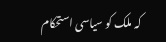کہ ملک کو سیاسی استحکام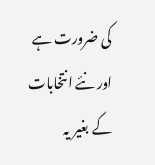کی ضرورت ہے اور نئے انتخابات کے بغیر یہ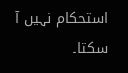استحکام نہیں آ سکتا۔